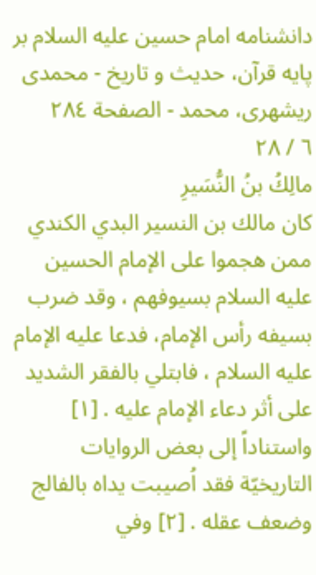دانشنامه امام حسين عليه السلام بر پايه قرآن، حديث و تاریخ - محمدی ریشهری، محمد - الصفحة ٢٨٤
٦ / ٢٨
مالِكُ بنُ النُّسَيرِ
كان مالك بن النسير البدي الكندي ممن هجموا على الإمام الحسين عليه السلام بسيوفهم ، وقد ضرب بسيفه رأس الإمام، فدعا عليه الإمام عليه السلام ، فابتلي بالفقر الشديد على أثر دعاء الإمام عليه . [١] واستناداً إلى بعض الروايات التاريخيّة فقد اُصيبت يداه بالفالج وضعف عقله . [٢] وفي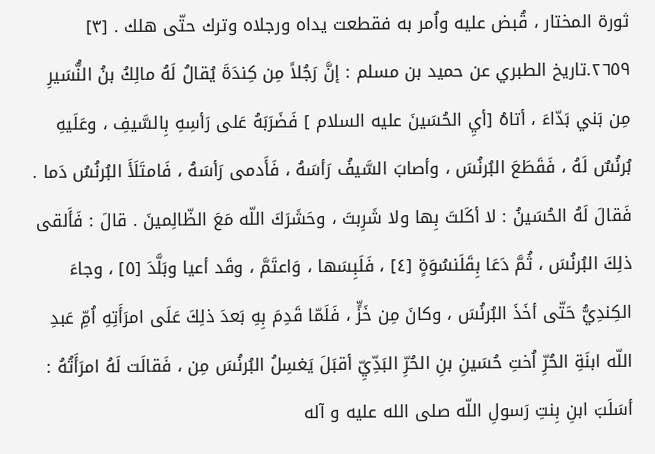ثورة المختار ، قُبض عليه واُمر به فقطعت يداه ورجلاه وترك حتّى هلك . [٣]
٢٦٥٩.تاريخ الطبري عن حميد بن مسلم : إنَّ رَجُلاً مِن كِندَةَ يُقالُ لَهُ مالِكُ بنُ النُّسَيرِ مِن بَني بَدّاءَ ، أتاهُ [أيِ الحُسَينَ عليه السلام ] فَضَرَبَهُ عَلى رَأسِهِ بِالسَّيفِ ، وعَلَيهِ بُرنُسٌ لَهُ ، فَقَطَعَ البُرنُسَ ، وأصابَ السَّيفُ رَأسَهُ ، فَأَدمى رَأسَهُ ، فَامتَلَأَ البُرنُسُ دَما . فَقالَ لَهُ الحُسَينُ : لا أكَلتَ بِها ولا شَرِبتَ ، وحَشَرَكَ اللّه مَعَ الظّالِمينَ . قالَ : فَأَلقى ذلِكَ البُرنُسَ ، ثُمَّ دَعَا بِقَلَنسُوَةٍ [٤] ، فَلَبِسَها ، وَاعتَمَّ ، وقَد أعيا وبَلَّدَ [٥] ، وجاءَ الكِندِيُّ حَتّى أخَذَ البُرنُسَ ، وكانَ مِن خَزٍّ ، فَلَمّا قَدِمَ بِهِ بَعدَ ذلِكَ عَلَى امرَأَتِهِ اُمِّ عَبدِ اللّه ابنَةِ الحُرِّ اُختِ حُسَينِ بنِ الحُرِّ البَدِّيِّ أقبَلَ يَغسِلُ البُرنُسَ مِن ، فَقالَت لَهُ امرَأَتُهُ : أسَلَبَ ابنِ بِنتِ رَسولِ اللّه صلى الله عليه و آله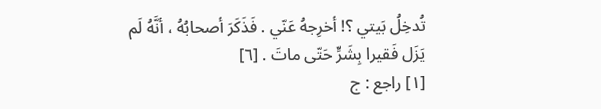تُدخِلُ بَيتي ؟! أخرِجهُ عَنّي . فَذَكَرَ أصحابُهُ ، أنَّهُ لَم يَزَل فَقيرا بِشَرٍّ حَتّى ماتَ . [٦]
[١] راجع : ج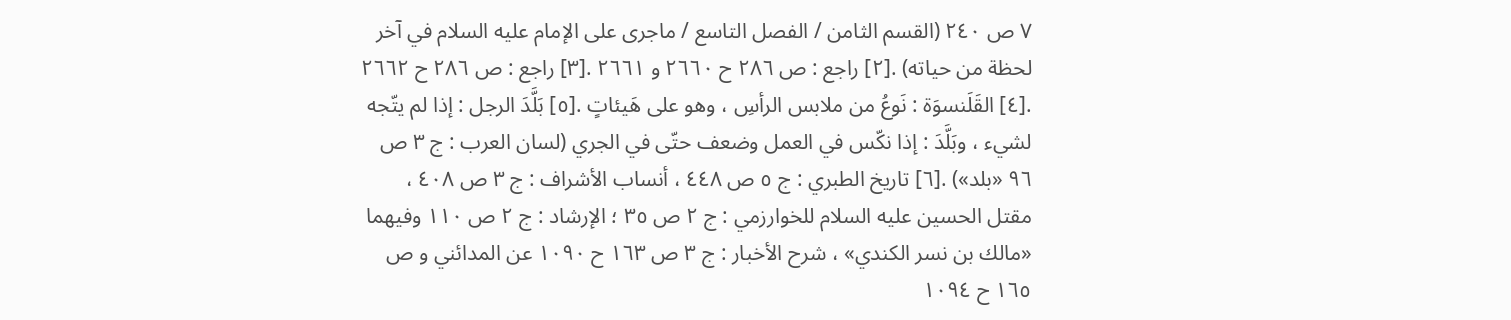٧ ص ٢٤٠ (القسم الثامن / الفصل التاسع / ماجرى على الإمام عليه السلام في آخر لحظة من حياته) .[٢] راجع : ص ٢٨٦ ح ٢٦٦٠ و ٢٦٦١ .[٣] راجع : ص ٢٨٦ ح ٢٦٦٢ .[٤] القَلَنسوَة : نَوعُ من ملابس الرأسِ ، وهو على هَيئاتٍ .[٥] بَلَّدَ الرجل : إذا لم يتّجه لشيء ، وبَلَّدَ : إذا نكّس في العمل وضعف حتّى في الجري (لسان العرب : ج ٣ ص ٩٦ «بلد») .[٦] تاريخ الطبري : ج ٥ ص ٤٤٨ ، أنساب الأشراف : ج ٣ ص ٤٠٨ ، مقتل الحسين عليه السلام للخوارزمي : ج ٢ ص ٣٥ ؛ الإرشاد : ج ٢ ص ١١٠ وفيهما «مالك بن نسر الكندي» ، شرح الأخبار : ج ٣ ص ١٦٣ ح ١٠٩٠ عن المدائني و ص ١٦٥ ح ١٠٩٤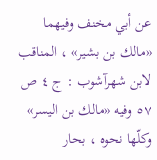عن أبي مخنف وفيهما «مالك بن بشير» ، المناقب لابن شهرآشوب : ج ٤ ص ٥٧ وفيه «مالك بن اليسر» وكلّها نحوه ، بحار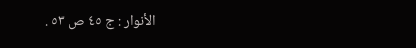الأنوار : ج ٤٥ ص ٥٣ .